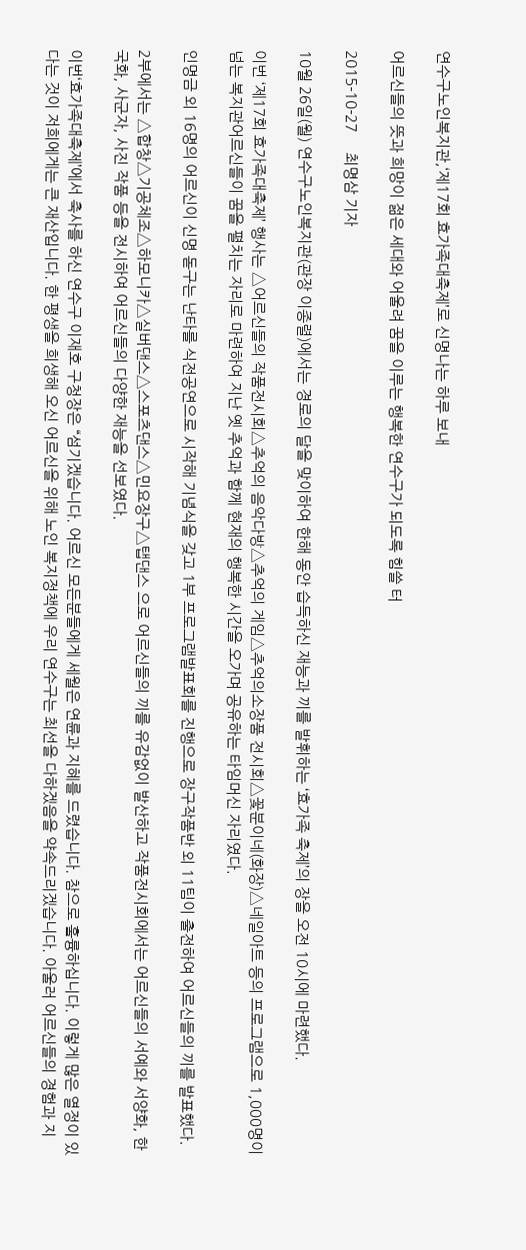연수구노인복지관,‘제17회 효가족대축제’로 신명나는 하루 보내

어르신들의 뜻과 희망이 젊은 세대와 어울려 꿈을 이루는 행복한 연수구가 되도록 힘쓸 터

2015-10-27     최명삼 기자

10월 26일(월) 연수구노인복지관(관장 이종렬)에서는 경로의 달을 맞이하여 한해 동안 습득하신 재능과 끼를 발휘하는 ‘효가족 축제’의 장을 오전 10시에 마련했다.

이번 ‘제17회 효가족대축제’ 행사는 △어르신들의 작품전시회△추억의 음악다방△추억의 게임△추억의소장품 전시회△꽃분이네(화장)△네일아트 등의 프로그램으로 1,000명이 넘는 복지관어르신들이 꿈을 펼치는 자리로 마련하여 지난 옛 추억과 함께 현재의 행복한 시간을 오가며 공유하는 타임머신 자리였다.

인명금 외 16명의 어르신이 신명 돋구는 난타를 식전공연으로 시작해 기념식을 갖고 1부 프로그램발표회를 진행으로 장구작품반 외 11팀이 출전하여 어르신들의 끼를 발표했다.

2부에서는 △합창△기공체조△하모니카△실버댄스△스포츠댄스△민요장구△탭댄스 으로 어르신들의 끼를 유감없이 발산하고 작품전시회에서는 어르신들의 서예와 서양화, 한국화, 사군자, 사진 작품 등을 전시하여 어르신들의 다양한 재능을 선보였다.

이번‘효가족대축제’에서 축사를 하신 연수구 이재호 구청장은 “섬기겠습니다. 어르신 모든분들에게 세월은 연륜과 지혜를 드렸습니다. 참으로 훌륭하십니다. 이렇게 많은 열정이 있다는 것이 저희에게는 큰 재산입니다. 한 평생을 희생해 오신 어르신을 위해 노인 복지정책에 우리 연수구는 최선을 다하겠음을 약속드리겠습니다. 아울러 어르신들의 경험과 지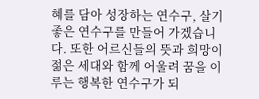혜를 담아 성장하는 연수구, 살기좋은 연수구를 만들어 가겠습니다. 또한 어르신들의 뜻과 희망이 젊은 세대와 함께 어울려 꿈을 이루는 행복한 연수구가 되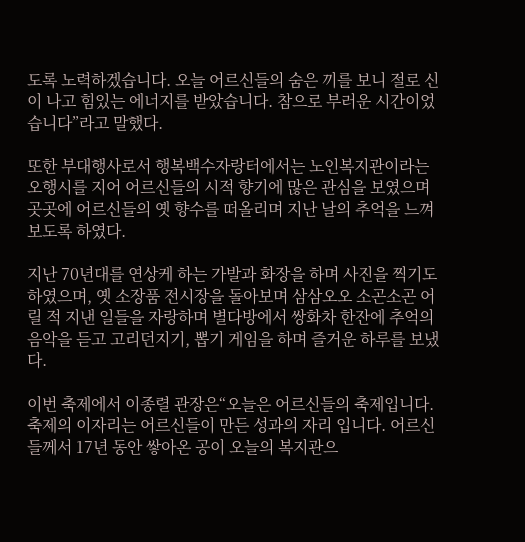도록 노력하겠습니다. 오늘 어르신들의 숨은 끼를 보니 절로 신이 나고 힘있는 에너지를 받았습니다. 참으로 부러운 시간이었습니다”라고 말했다.

또한 부대행사로서 행복백수자랑터에서는 노인복지관이라는 오행시를 지어 어르신들의 시적 향기에 많은 관심을 보였으며 곳곳에 어르신들의 옛 향수를 떠올리며 지난 날의 추억을 느껴보도록 하였다.

지난 70년대를 연상케 하는 가발과 화장을 하며 사진을 찍기도 하였으며, 옛 소장품 전시장을 돌아보며 삼삼오오 소곤소곤 어릴 적 지낸 일들을 자랑하며 별다방에서 쌍화차 한잔에 추억의 음악을 듣고 고리던지기, 뽑기 게임을 하며 즐거운 하루를 보냈다.

이번 축제에서 이종렬 관장은“오늘은 어르신들의 축제입니다. 축제의 이자리는 어르신들이 만든 성과의 자리 입니다. 어르신들께서 17년 동안 쌓아온 공이 오늘의 복지관으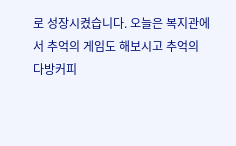로 성장시켰습니다. 오늘은 복지관에서 추억의 게임도 해보시고 추억의 다방커피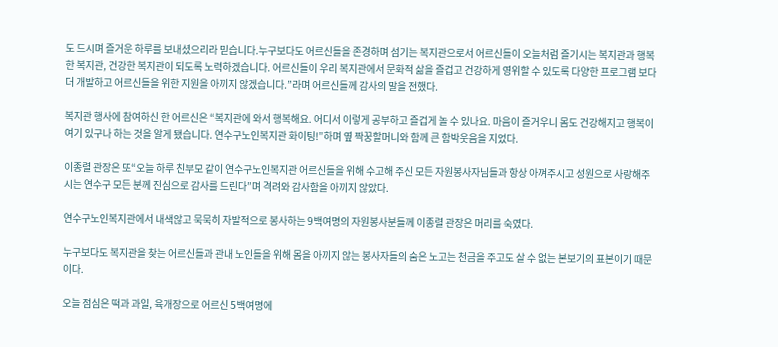도 드시며 즐거운 하루를 보내셨으리라 믿습니다.누구보다도 어르신들을 존경하며 섬기는 복지관으로서 어르신들이 오늘처럼 즐기시는 복지관과 행복한 복지관, 건강한 복지관이 되도록 노력하겠습니다. 어르신들이 우리 복지관에서 문화적 삶을 즐겁고 건강하게 영위할 수 있도록 다양한 프로그램 보다 더 개발하고 어르신들을 위한 지원을 아끼지 않겠습니다.”라며 어르신들께 감사의 말을 전했다.

복지관 행사에 참여하신 한 어르신은 “복지관에 와서 행복해요. 어디서 이렇게 공부하고 즐겁게 놀 수 있나요. 마음이 즐거우니 몸도 건강해지고 행복이 여기 있구나 하는 것을 알게 됐습니다. 연수구노인복지관 화이팅!”하며 옆 짝꿍할머니와 함께 큰 함박웃음을 지었다.

이종렬 관장은 또“오늘 하루 친부모 같이 연수구노인복지관 어르신들을 위해 수고해 주신 모든 자원봉사자님들과 항상 아껴주시고 성원으로 사랑해주시는 연수구 모든 분께 진심으로 감사를 드린다”며 격려와 감사함을 아끼지 않았다.

연수구노인복지관에서 내색않고 묵묵히 자발적으로 봉사하는 9백여명의 자원봉사분들께 이종렬 관장은 머리를 숙였다.

누구보다도 복지관을 찾는 어르신들과 관내 노인들을 위해 몸을 아끼지 않는 봉사자들의 숨은 노고는 천금을 주고도 살 수 없는 본보기의 표본이기 때문이다.

오늘 점심은 떡과 과일, 육개장으로 어르신 5백여명에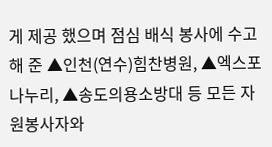게 제공 했으며 점심 배식 봉사에 수고해 준 ▲인천(연수)힘찬병원, ▲엑스포나누리, ▲송도의용소방대 등 모든 자원봉사자와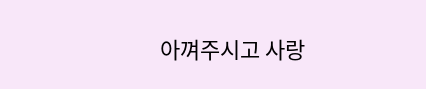아껴주시고 사랑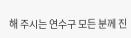해 주시는 연수구 모든 분께 진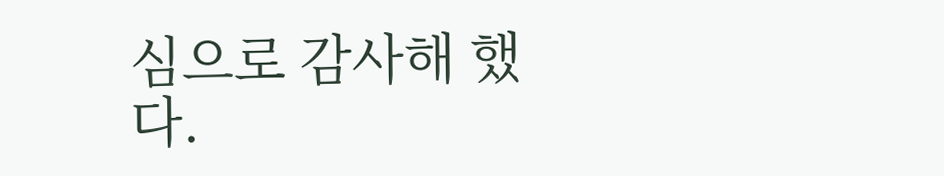심으로 감사해 했다.